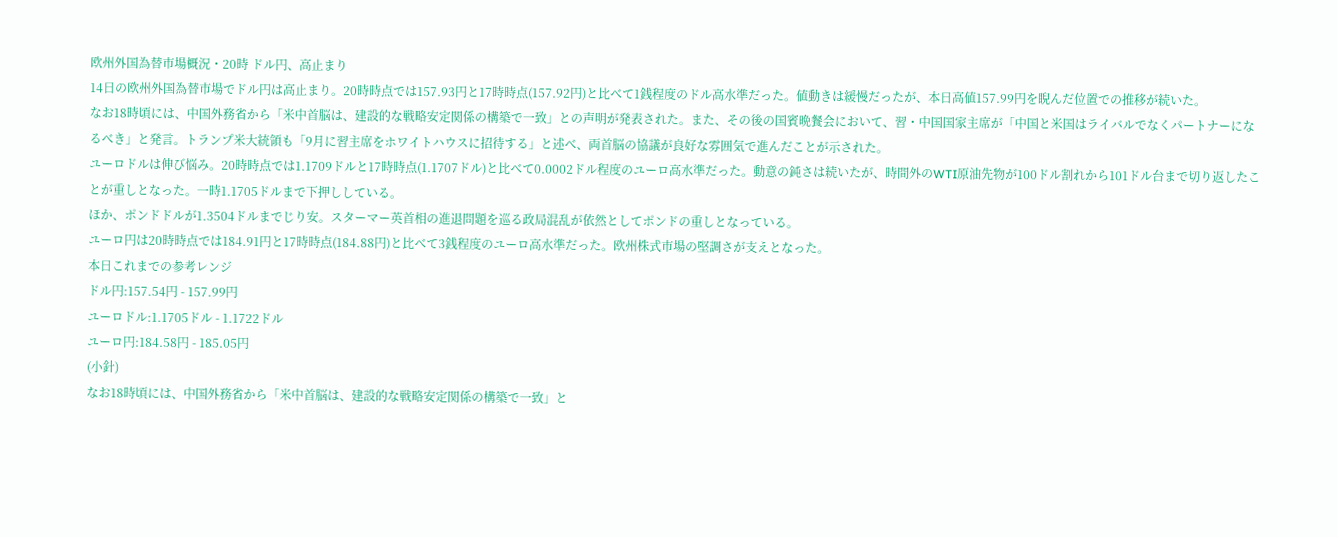欧州外国為替市場概況・20時 ドル円、高止まり
14日の欧州外国為替市場でドル円は高止まり。20時時点では157.93円と17時時点(157.92円)と比べて1銭程度のドル高水準だった。値動きは緩慢だったが、本日高値157.99円を睨んだ位置での推移が続いた。
なお18時頃には、中国外務省から「米中首脳は、建設的な戦略安定関係の構築で一致」との声明が発表された。また、その後の国賓晩餐会において、習・中国国家主席が「中国と米国はライバルでなくパートナーになるべき」と発言。トランプ米大統領も「9月に習主席をホワイトハウスに招待する」と述べ、両首脳の協議が良好な雰囲気で進んだことが示された。
ユーロドルは伸び悩み。20時時点では1.1709ドルと17時時点(1.1707ドル)と比べて0.0002ドル程度のユーロ高水準だった。動意の鈍さは続いたが、時間外のWTI原油先物が100ドル割れから101ドル台まで切り返したことが重しとなった。一時1.1705ドルまで下押ししている。
ほか、ポンドドルが1.3504ドルまでじり安。スターマー英首相の進退問題を巡る政局混乱が依然としてポンドの重しとなっている。
ユーロ円は20時時点では184.91円と17時時点(184.88円)と比べて3銭程度のユーロ高水準だった。欧州株式市場の堅調さが支えとなった。
本日これまでの参考レンジ
ドル円:157.54円 - 157.99円
ユーロドル:1.1705ドル - 1.1722ドル
ユーロ円:184.58円 - 185.05円
(小針)
なお18時頃には、中国外務省から「米中首脳は、建設的な戦略安定関係の構築で一致」と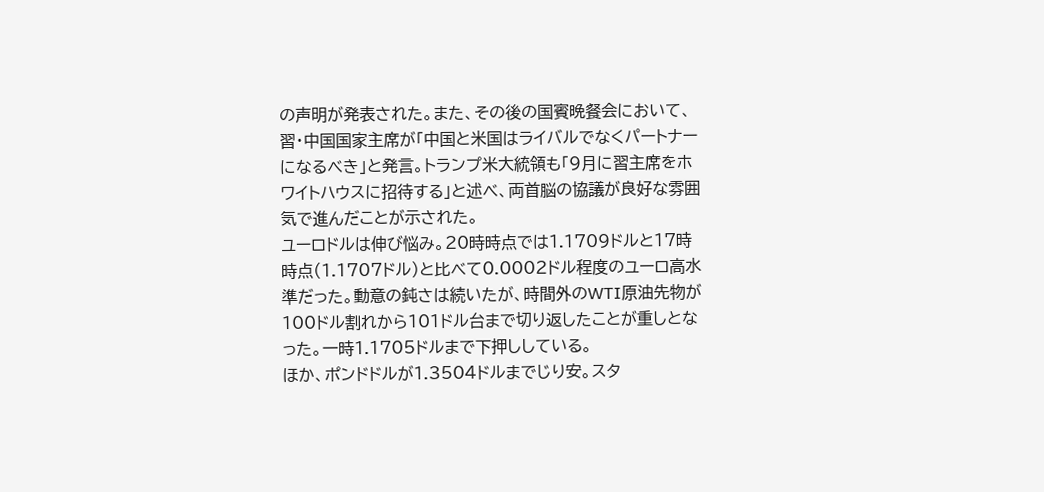の声明が発表された。また、その後の国賓晩餐会において、習・中国国家主席が「中国と米国はライバルでなくパートナーになるべき」と発言。トランプ米大統領も「9月に習主席をホワイトハウスに招待する」と述べ、両首脳の協議が良好な雰囲気で進んだことが示された。
ユーロドルは伸び悩み。20時時点では1.1709ドルと17時時点(1.1707ドル)と比べて0.0002ドル程度のユーロ高水準だった。動意の鈍さは続いたが、時間外のWTI原油先物が100ドル割れから101ドル台まで切り返したことが重しとなった。一時1.1705ドルまで下押ししている。
ほか、ポンドドルが1.3504ドルまでじり安。スタ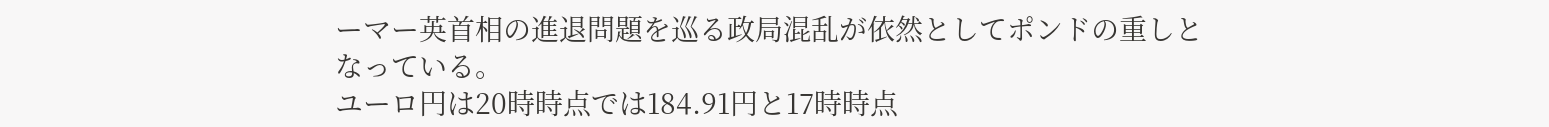ーマー英首相の進退問題を巡る政局混乱が依然としてポンドの重しとなっている。
ユーロ円は20時時点では184.91円と17時時点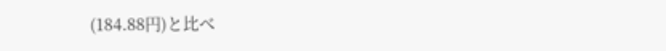(184.88円)と比べ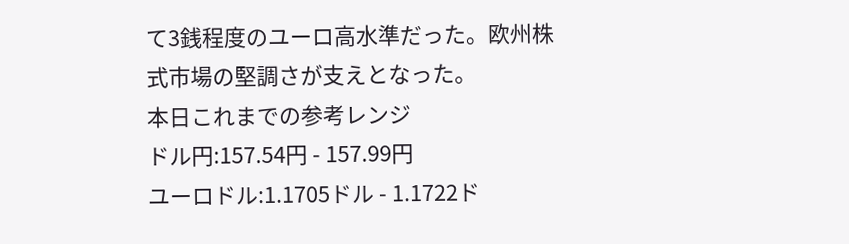て3銭程度のユーロ高水準だった。欧州株式市場の堅調さが支えとなった。
本日これまでの参考レンジ
ドル円:157.54円 - 157.99円
ユーロドル:1.1705ドル - 1.1722ド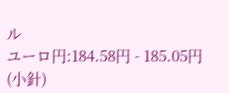ル
ユーロ円:184.58円 - 185.05円
(小針)